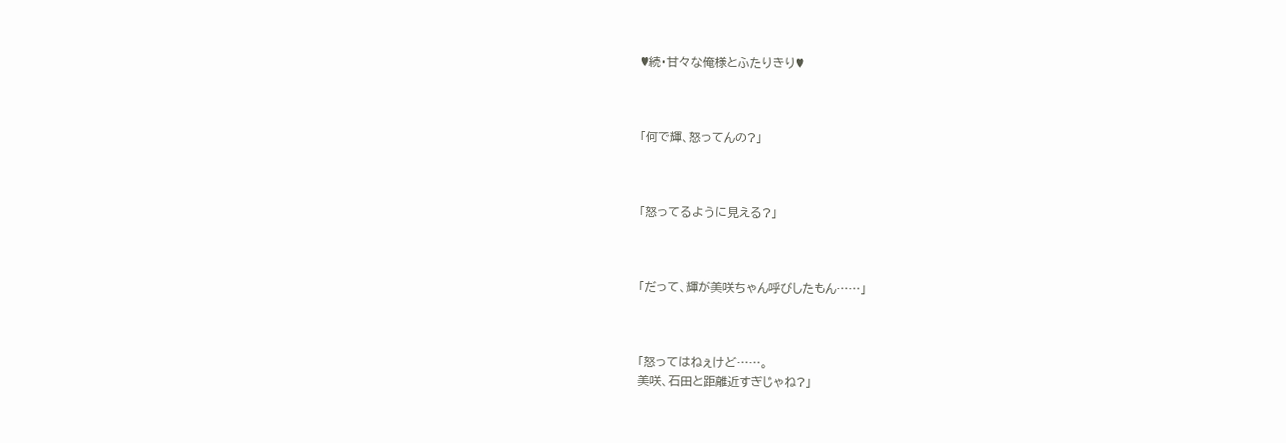♥続・甘々な俺様とふたりきり♥



「何で輝、怒ってんの?」



「怒ってるように見える?」



「だって、輝が美咲ちゃん呼びしたもん……」



「怒ってはねぇけど……。
美咲、石田と距離近すぎじゃね?」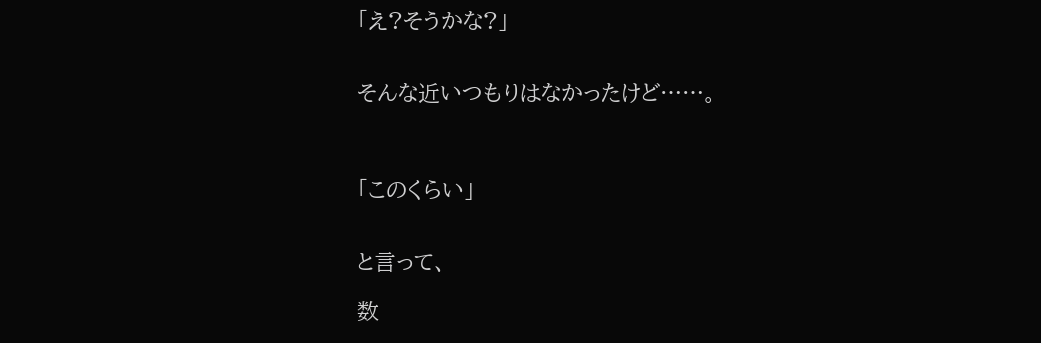「え?そうかな?」


そんな近いつもりはなかったけど……。



「このくらい」


と言って、

数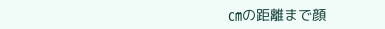㎝の距離まで顔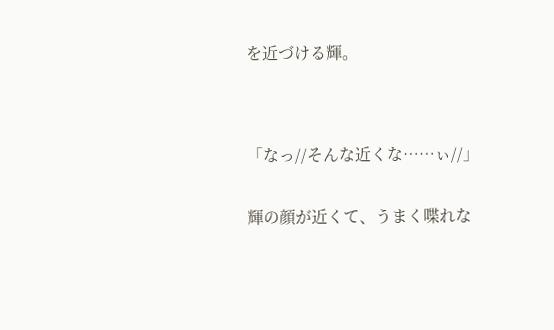を近づける輝。




「なっ//そんな近くな……ぃ//」


輝の顔が近くて、うまく喋れな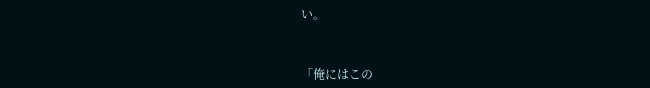い。



「俺にはこの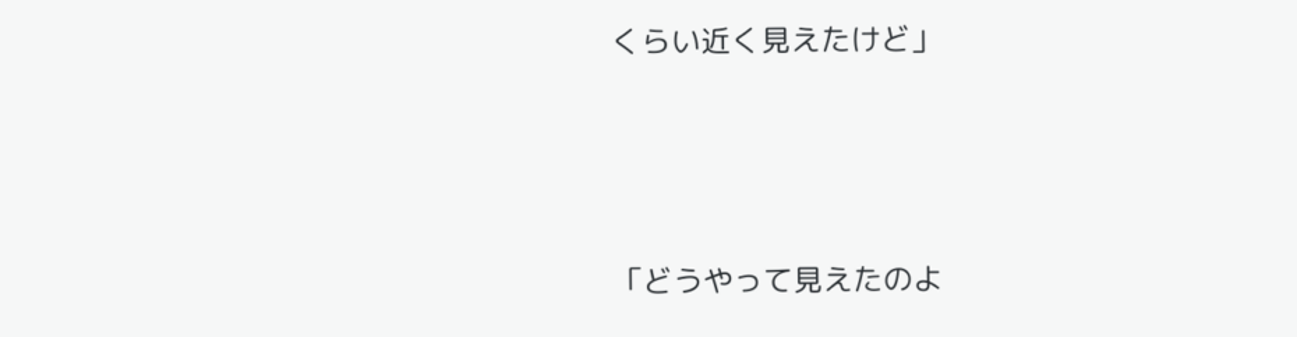くらい近く見えたけど」



「どうやって見えたのよ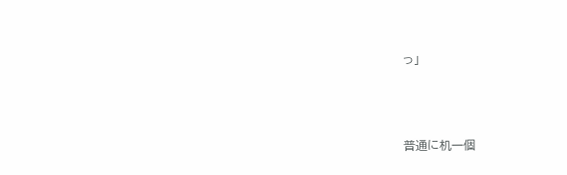っ」



普通に机一個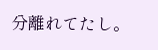分離れてたし。